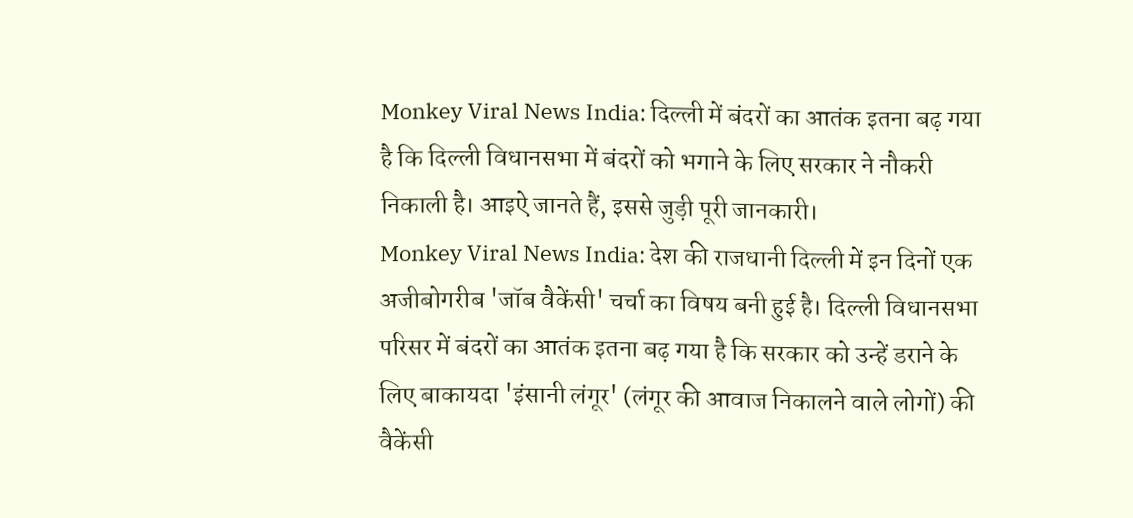Monkey Viral News India: दिल्ली में बंदरों का आतंक इतना बढ़ गया है कि दिल्ली विधानसभा में बंदरों को भगाने के लिए सरकार ने नौकरी निकाली है। आइऐ जानते हैं, इससे जुड़ी पूरी जानकारी।
Monkey Viral News India: देश की राजधानी दिल्ली में इन दिनों एक अजीबोगरीब 'जॉब वैकेंसी' चर्चा का विषय बनी हुई है। दिल्ली विधानसभा परिसर में बंदरों का आतंक इतना बढ़ गया है कि सरकार को उन्हें डराने के लिए बाकायदा 'इंसानी लंगूर' (लंगूर की आवाज निकालने वाले लोगों) की वैकेंसी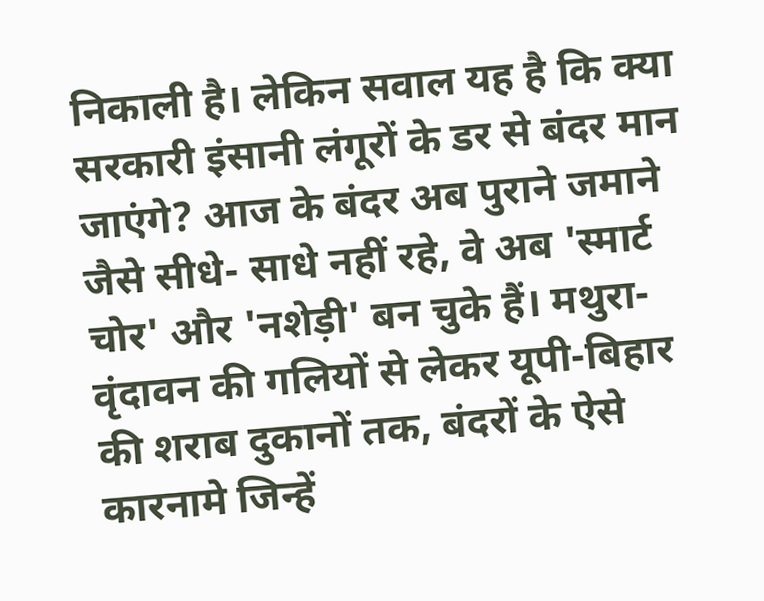निकाली है। लेकिन सवाल यह है कि क्या सरकारी इंसानी लंगूरों के डर से बंदर मान जाएंगे? आज के बंदर अब पुराने जमाने जैसे सीधे- साधे नहीं रहे, वे अब 'स्मार्ट चोर' और 'नशेड़ी' बन चुके हैं। मथुरा-वृंदावन की गलियों से लेकर यूपी-बिहार की शराब दुकानों तक, बंदरों के ऐसे कारनामे जिन्हें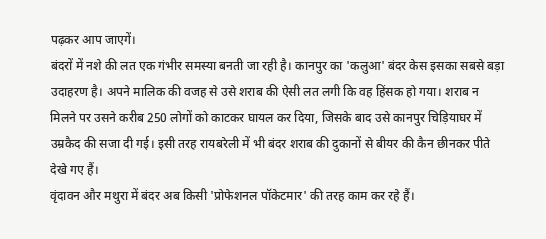पढ़कर आप जाएगें।
बंदरों में नशे की लत एक गंभीर समस्या बनती जा रही है। कानपुर का 'कलुआ' बंदर केस इसका सबसे बड़ा उदाहरण है। अपने मालिक की वजह से उसे शराब की ऐसी लत लगी कि वह हिंसक हो गया। शराब न मिलने पर उसने करीब 250 लोगों को काटकर घायल कर दिया, जिसके बाद उसे कानपुर चिड़ियाघर में उम्रकैद की सजा दी गई। इसी तरह रायबरेली में भी बंदर शराब की दुकानों से बीयर की कैन छीनकर पीते देखे गए हैं।
वृंदावन और मथुरा में बंदर अब किसी 'प्रोफेशनल पॉकेटमार' की तरह काम कर रहे हैं।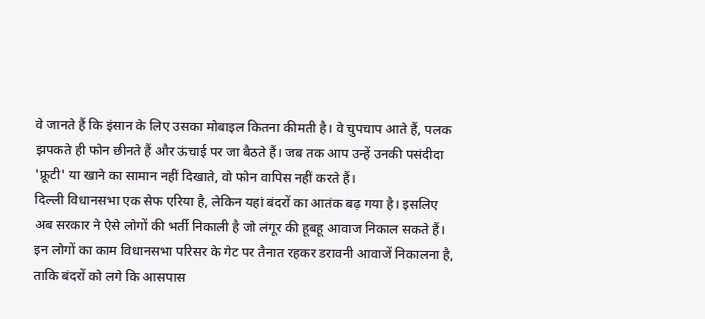वे जानते हैं कि इंसान के लिए उसका मोबाइल कितना कीमती है। वे चुपचाप आते हैं, पलक झपकते ही फोन छीनते हैं और ऊंचाई पर जा बैठते हैं। जब तक आप उन्हें उनकी पसंदीदा 'फ्रूटी' या खाने का सामान नहीं दिखाते, वो फोन वापिस नहीं करते हैं।
दिल्ली विधानसभा एक सेफ एरिया है, लेकिन यहां बंदरों का आतंक बढ़ गया है। इसलिए अब सरकार ने ऐसे लोगों की भर्ती निकाली है जो लंगूर की हूबहू आवाज निकाल सकते हैं। इन लोगों का काम विधानसभा परिसर के गेट पर तैनात रहकर डरावनी आवाजें निकालना है, ताकि बंदरों को लगे कि आसपास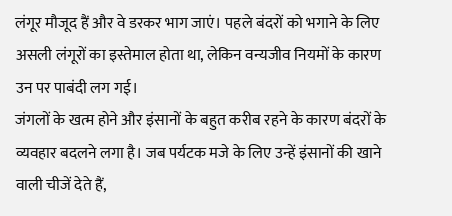लंगूर मौजूद हैं और वे डरकर भाग जाएं। पहले बंदरों को भगाने के लिए असली लंगूरों का इस्तेमाल होता था, लेकिन वन्यजीव नियमों के कारण उन पर पाबंदी लग गई।
जंगलों के खत्म होने और इंसानों के बहुत करीब रहने के कारण बंदरों के व्यवहार बदलने लगा है। जब पर्यटक मजे के लिए उन्हें इंसानों की खाने वाली चीजें देते हैं,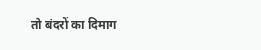तो बंदरों का दिमाग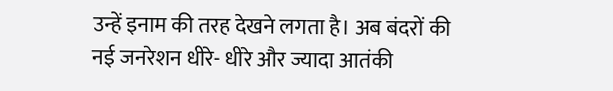उन्हें इनाम की तरह देखने लगता है। अब बंदरों की नई जनरेशन धीरे- धीरे और ज्यादा आतंकी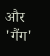और 'गैंग'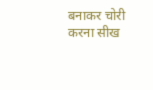बनाकर चोरी करना सीख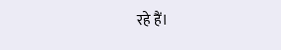रहे हैं।